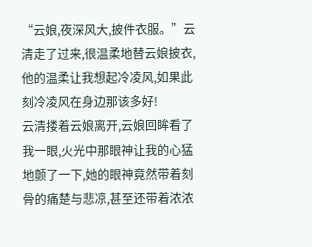“云娘,夜深风大,披件衣服。”云清走了过来,很温柔地替云娘披衣,他的温柔让我想起冷凌风,如果此刻冷凌风在身边那该多好!
云清搂着云娘离开,云娘回眸看了我一眼,火光中那眼神让我的心猛地颤了一下,她的眼神竟然带着刻骨的痛楚与悲凉,甚至还带着浓浓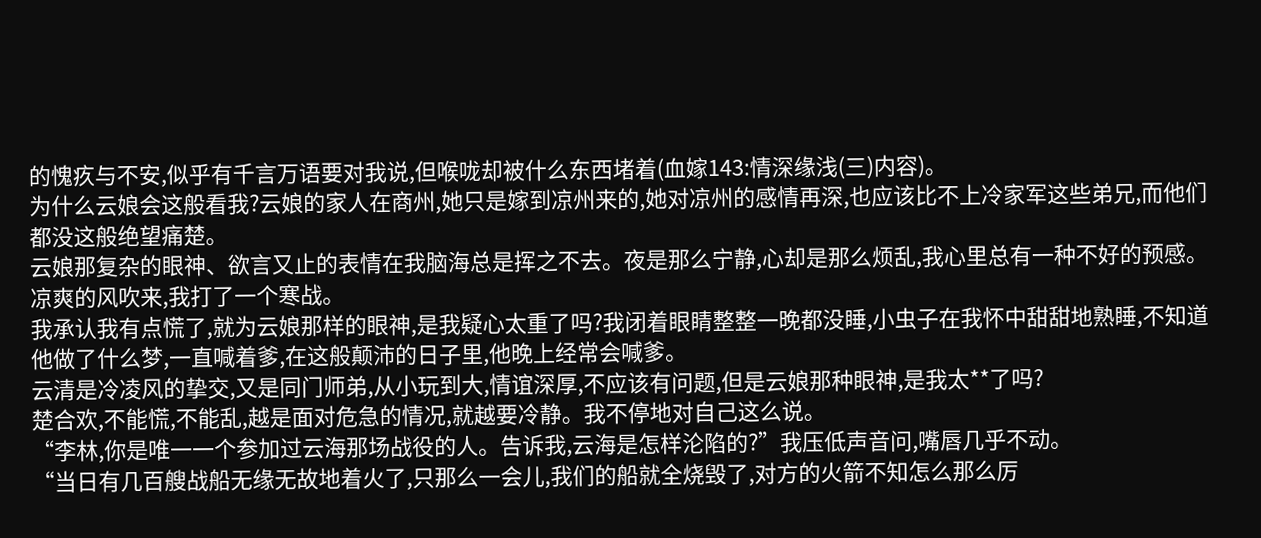的愧疚与不安,似乎有千言万语要对我说,但喉咙却被什么东西堵着(血嫁143:情深缘浅(三)内容)。
为什么云娘会这般看我?云娘的家人在商州,她只是嫁到凉州来的,她对凉州的感情再深,也应该比不上冷家军这些弟兄,而他们都没这般绝望痛楚。
云娘那复杂的眼神、欲言又止的表情在我脑海总是挥之不去。夜是那么宁静,心却是那么烦乱,我心里总有一种不好的预感。凉爽的风吹来,我打了一个寒战。
我承认我有点慌了,就为云娘那样的眼神,是我疑心太重了吗?我闭着眼睛整整一晚都没睡,小虫子在我怀中甜甜地熟睡,不知道他做了什么梦,一直喊着爹,在这般颠沛的日子里,他晚上经常会喊爹。
云清是冷凌风的挚交,又是同门师弟,从小玩到大,情谊深厚,不应该有问题,但是云娘那种眼神,是我太**了吗?
楚合欢,不能慌,不能乱,越是面对危急的情况,就越要冷静。我不停地对自己这么说。
“李林,你是唯一一个参加过云海那场战役的人。告诉我,云海是怎样沦陷的?”我压低声音问,嘴唇几乎不动。
“当日有几百艘战船无缘无故地着火了,只那么一会儿,我们的船就全烧毁了,对方的火箭不知怎么那么厉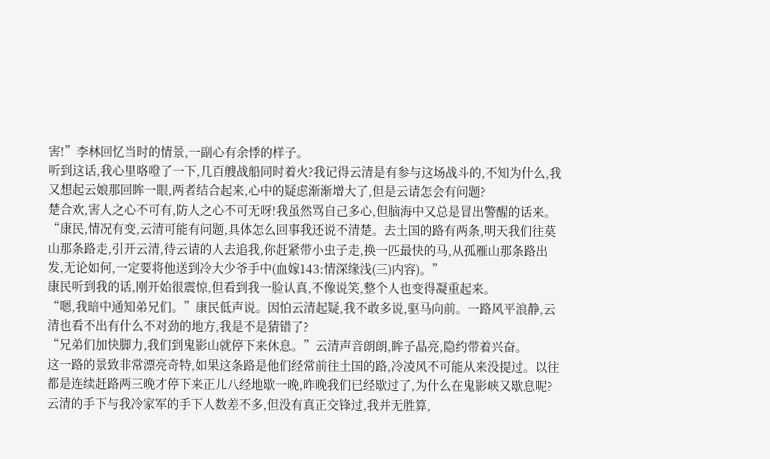害!”李林回忆当时的情景,一副心有余悸的样子。
听到这话,我心里咯噔了一下,几百艘战船同时着火?我记得云清是有参与这场战斗的,不知为什么,我又想起云娘那回眸一眼,两者结合起来,心中的疑虑渐渐增大了,但是云请怎会有问题?
楚合欢,害人之心不可有,防人之心不可无呀!我虽然骂自己多心,但脑海中又总是冒出警醒的话来。
“康民,情况有变,云清可能有问题,具体怎么回事我还说不清楚。去土国的路有两条,明天我们往莫山那条路走,引开云清,待云请的人去追我,你赶紧带小虫子走,换一匹最快的马,从孤雁山那条路出发,无论如何,一定要将他送到冷大少爷手中(血嫁143:情深缘浅(三)内容)。”
康民听到我的话,刚开始很震惊,但看到我一脸认真,不像说笑,整个人也变得凝重起来。
“嗯,我暗中通知弟兄们。”康民低声说。因怕云清起疑,我不敢多说,驱马向前。一路风平浪静,云清也看不出有什么不对劲的地方,我是不是猜错了?
“兄弟们加快脚力,我们到鬼影山就停下来休息。”云清声音朗朗,眸子晶亮,隐约带着兴奋。
这一路的景致非常漂亮奇特,如果这条路是他们经常前往土国的路,冷凌风不可能从来没提过。以往都是连续赶路两三晚才停下来正儿八经地歇一晚,昨晚我们已经歇过了,为什么在鬼影峡又歇息呢?
云清的手下与我冷家军的手下人数差不多,但没有真正交锋过,我并无胜算,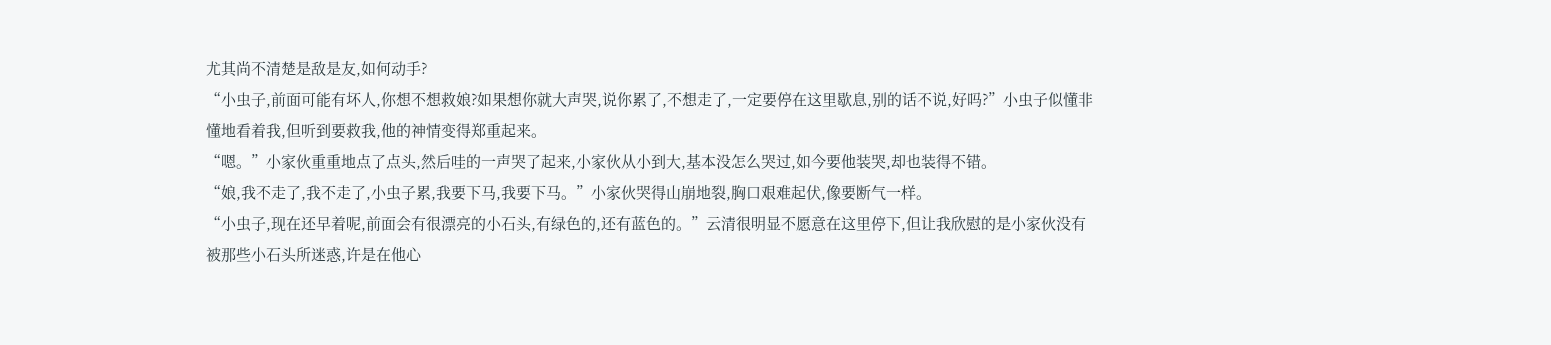尤其尚不清楚是敌是友,如何动手?
“小虫子,前面可能有坏人,你想不想救娘?如果想你就大声哭,说你累了,不想走了,一定要停在这里歇息,别的话不说,好吗?”小虫子似懂非懂地看着我,但听到要救我,他的神情变得郑重起来。
“嗯。”小家伙重重地点了点头,然后哇的一声哭了起来,小家伙从小到大,基本没怎么哭过,如今要他装哭,却也装得不错。
“娘,我不走了,我不走了,小虫子累,我要下马,我要下马。”小家伙哭得山崩地裂,胸口艰难起伏,像要断气一样。
“小虫子,现在还早着呢,前面会有很漂亮的小石头,有绿色的,还有蓝色的。”云清很明显不愿意在这里停下,但让我欣慰的是小家伙没有被那些小石头所迷惑,许是在他心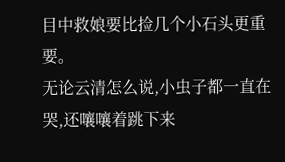目中救娘要比捡几个小石头更重要。
无论云清怎么说,小虫子都一直在哭,还嚷嚷着跳下来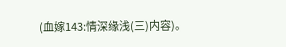(血嫁143:情深缘浅(三)内容)。